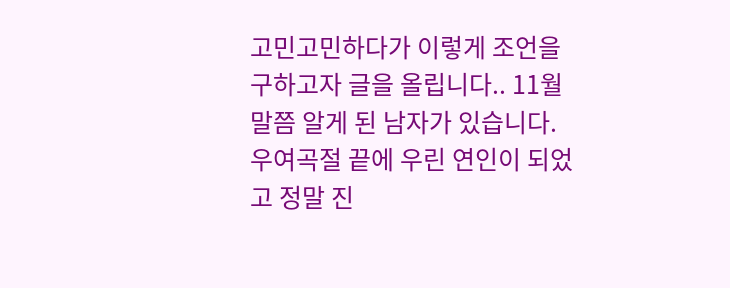고민고민하다가 이렇게 조언을 구하고자 글을 올립니다.. 11월 말쯤 알게 된 남자가 있습니다. 우여곡절 끝에 우린 연인이 되었고 정말 진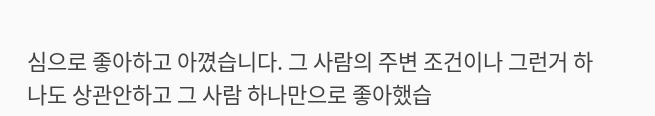심으로 좋아하고 아꼈습니다. 그 사람의 주변 조건이나 그런거 하나도 상관안하고 그 사람 하나만으로 좋아했습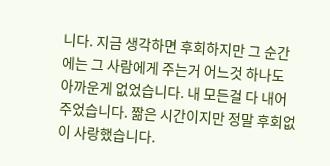니다. 지금 생각하면 후회하지만 그 순간에는 그 사람에게 주는거 어느것 하나도 아까운게 없었습니다. 내 모든걸 다 내어주었습니다. 짦은 시간이지만 정말 후회없이 사랑했습니다.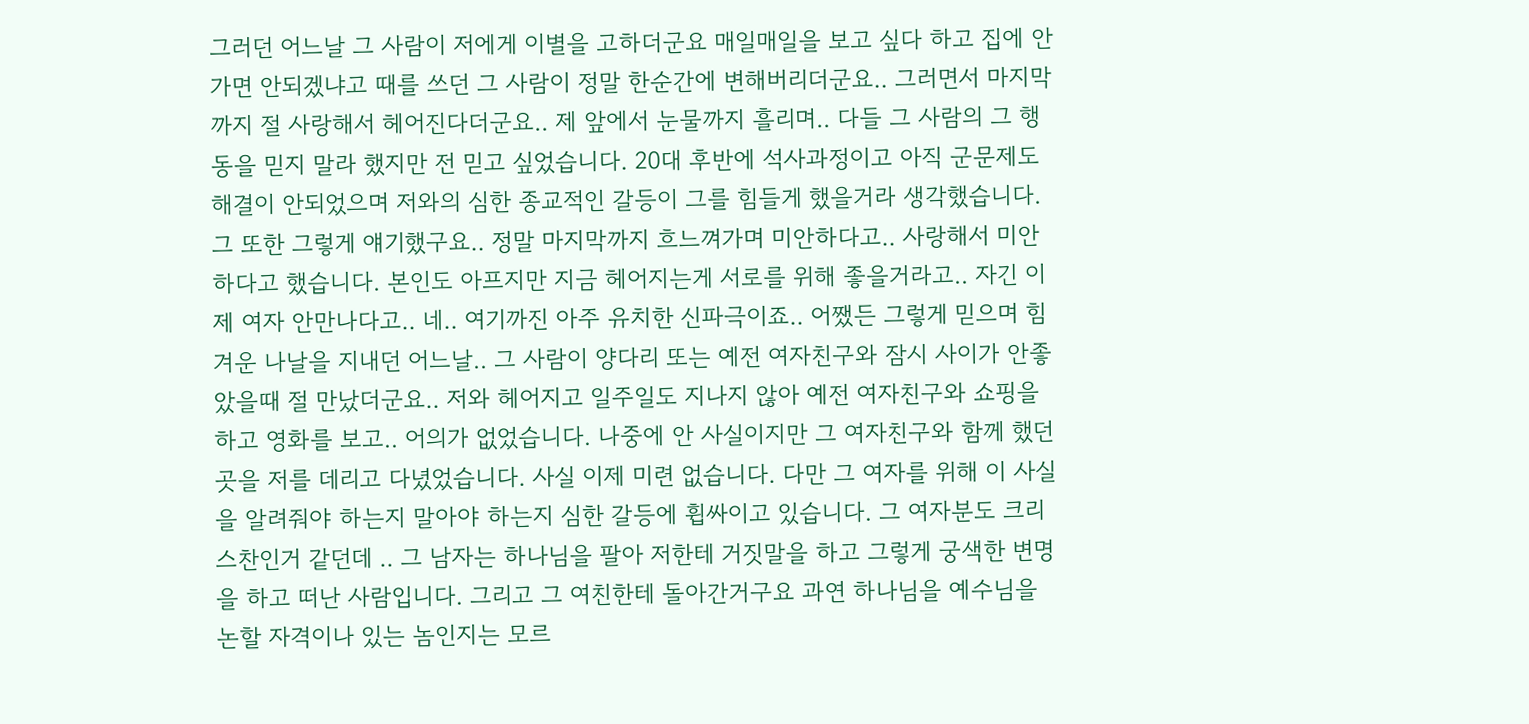그러던 어느날 그 사람이 저에게 이별을 고하더군요 매일매일을 보고 싶다 하고 집에 안가면 안되겠냐고 때를 쓰던 그 사람이 정말 한순간에 변해버리더군요.. 그러면서 마지막까지 절 사랑해서 헤어진다더군요.. 제 앞에서 눈물까지 흘리며.. 다들 그 사람의 그 행동을 믿지 말라 했지만 전 믿고 싶었습니다. 20대 후반에 석사과정이고 아직 군문제도 해결이 안되었으며 저와의 심한 종교적인 갈등이 그를 힘들게 했을거라 생각했습니다. 그 또한 그렇게 얘기했구요.. 정말 마지막까지 흐느껴가며 미안하다고.. 사랑해서 미안하다고 했습니다. 본인도 아프지만 지금 헤어지는게 서로를 위해 좋을거라고.. 자긴 이제 여자 안만나다고.. 네.. 여기까진 아주 유치한 신파극이죠.. 어쨌든 그렇게 믿으며 힘겨운 나날을 지내던 어느날.. 그 사람이 양다리 또는 예전 여자친구와 잠시 사이가 안좋았을때 절 만났더군요.. 저와 헤어지고 일주일도 지나지 않아 예전 여자친구와 쇼핑을 하고 영화를 보고.. 어의가 없었습니다. 나중에 안 사실이지만 그 여자친구와 함께 했던 곳을 저를 데리고 다녔었습니다. 사실 이제 미련 없습니다. 다만 그 여자를 위해 이 사실을 알려줘야 하는지 말아야 하는지 심한 갈등에 휩싸이고 있습니다. 그 여자분도 크리스찬인거 같던데 .. 그 남자는 하나님을 팔아 저한테 거짓말을 하고 그렇게 궁색한 변명을 하고 떠난 사람입니다. 그리고 그 여친한테 돌아간거구요 과연 하나님을 예수님을 논할 자격이나 있는 놈인지는 모르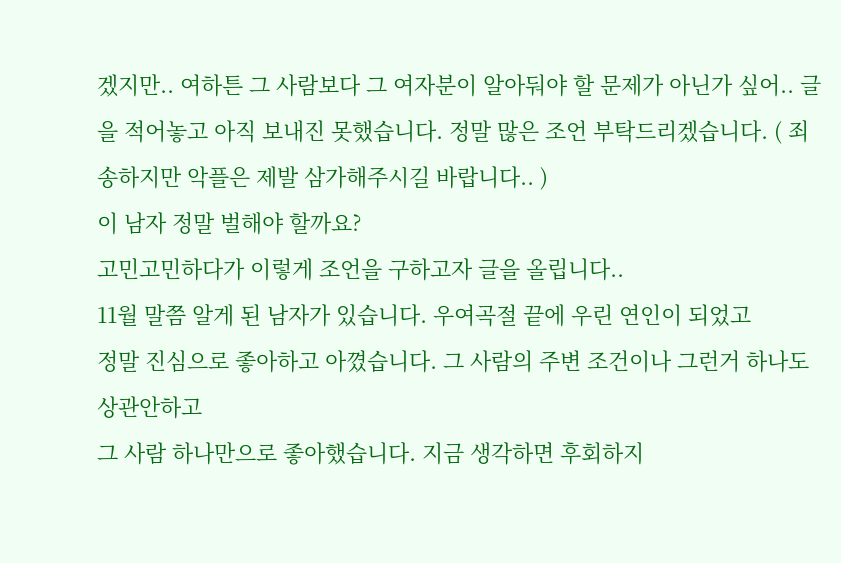겠지만.. 여하튼 그 사람보다 그 여자분이 알아둬야 할 문제가 아닌가 싶어.. 글을 적어놓고 아직 보내진 못했습니다. 정말 많은 조언 부탁드리겠습니다. ( 죄송하지만 악플은 제발 삼가해주시길 바랍니다.. )
이 남자 정말 벌해야 할까요?
고민고민하다가 이렇게 조언을 구하고자 글을 올립니다..
11월 말쯤 알게 된 남자가 있습니다. 우여곡절 끝에 우린 연인이 되었고
정말 진심으로 좋아하고 아꼈습니다. 그 사람의 주변 조건이나 그런거 하나도 상관안하고
그 사람 하나만으로 좋아했습니다. 지금 생각하면 후회하지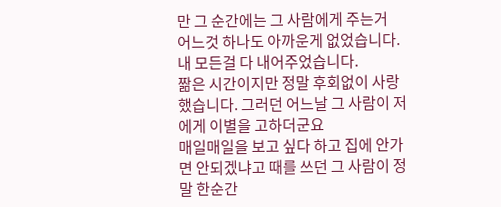만 그 순간에는 그 사람에게 주는거
어느것 하나도 아까운게 없었습니다. 내 모든걸 다 내어주었습니다.
짦은 시간이지만 정말 후회없이 사랑했습니다. 그러던 어느날 그 사람이 저에게 이별을 고하더군요
매일매일을 보고 싶다 하고 집에 안가면 안되겠냐고 때를 쓰던 그 사람이 정말 한순간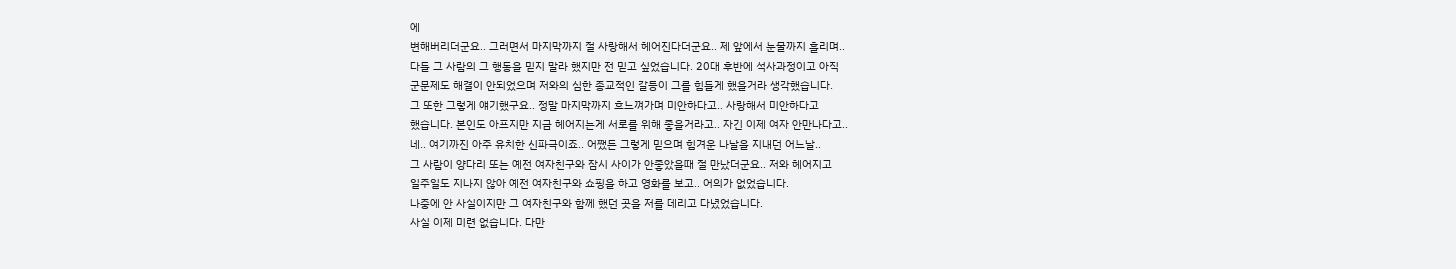에
변해버리더군요.. 그러면서 마지막까지 절 사랑해서 헤어진다더군요.. 제 앞에서 눈물까지 흘리며..
다들 그 사람의 그 행동을 믿지 말라 했지만 전 믿고 싶었습니다. 20대 후반에 석사과정이고 아직
군문제도 해결이 안되었으며 저와의 심한 종교적인 갈등이 그를 힘들게 했을거라 생각했습니다.
그 또한 그렇게 얘기했구요.. 정말 마지막까지 흐느껴가며 미안하다고.. 사랑해서 미안하다고
했습니다. 본인도 아프지만 지금 헤어지는게 서로를 위해 좋을거라고.. 자긴 이제 여자 안만나다고..
네.. 여기까진 아주 유치한 신파극이죠.. 어쨌든 그렇게 믿으며 힘겨운 나날을 지내던 어느날..
그 사람이 양다리 또는 예전 여자친구와 잠시 사이가 안좋았을때 절 만났더군요.. 저와 헤어지고
일주일도 지나지 않아 예전 여자친구와 쇼핑을 하고 영화를 보고.. 어의가 없었습니다.
나중에 안 사실이지만 그 여자친구와 함께 했던 곳을 저를 데리고 다녔었습니다.
사실 이제 미련 없습니다. 다만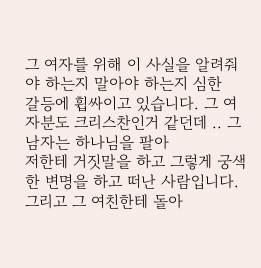그 여자를 위해 이 사실을 알려줘야 하는지 말아야 하는지 심한
갈등에 휩싸이고 있습니다. 그 여자분도 크리스찬인거 같던데 .. 그 남자는 하나님을 팔아
저한테 거짓말을 하고 그렇게 궁색한 변명을 하고 떠난 사람입니다. 그리고 그 여친한테 돌아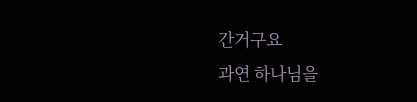간거구요
과연 하나님을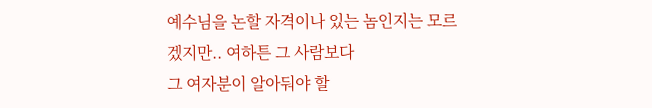예수님을 논할 자격이나 있는 놈인지는 모르겠지만.. 여하튼 그 사람보다
그 여자분이 알아둬야 할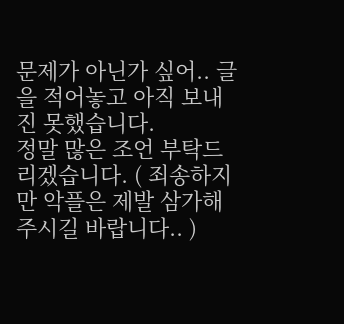문제가 아닌가 싶어.. 글을 적어놓고 아직 보내진 못했습니다.
정말 많은 조언 부탁드리겠습니다. ( 죄송하지만 악플은 제발 삼가해주시길 바랍니다.. )